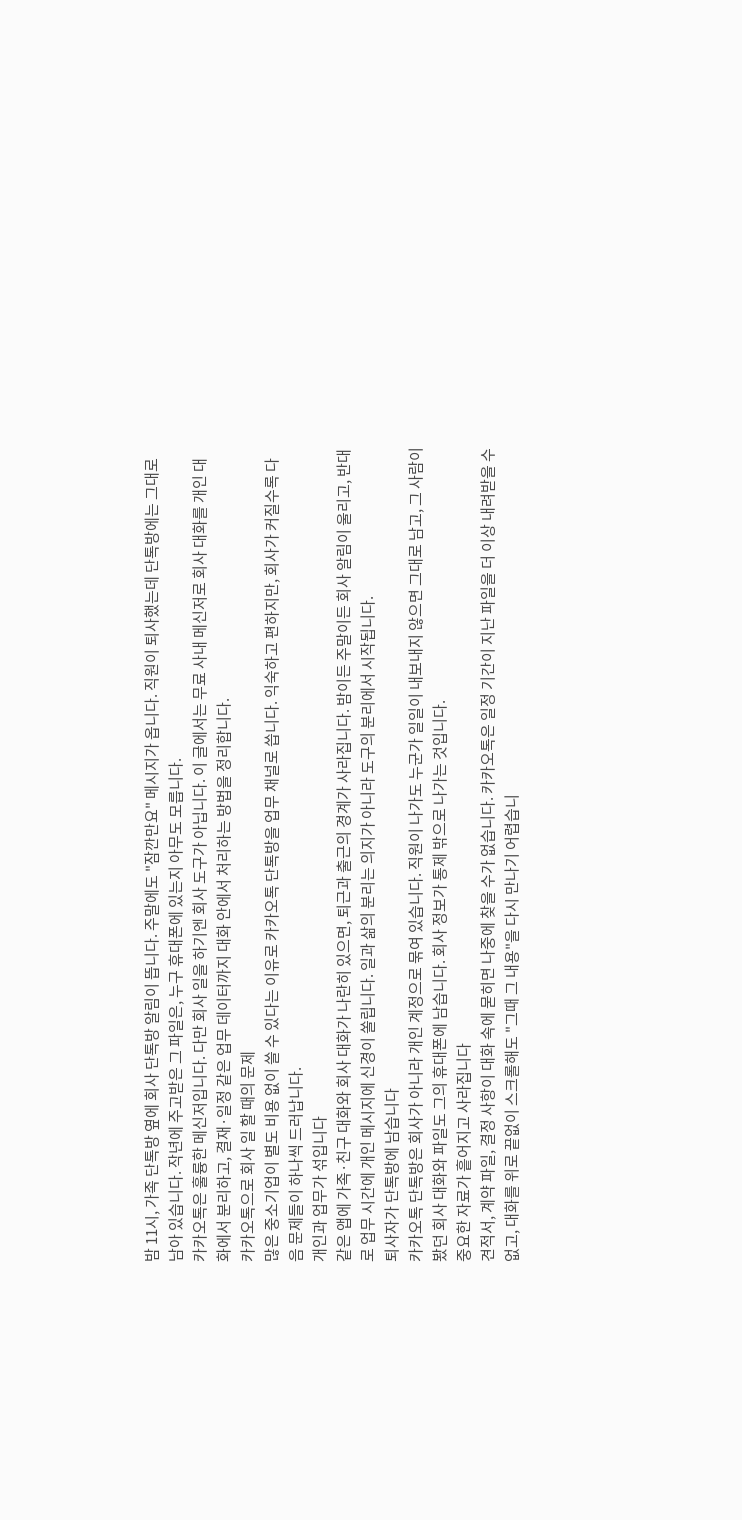밤 11시, 가족 단톡방 옆에 회사 단톡방 알림이 뜹니다. 주말에도 "잠깐만요" 메시지가 옵니다. 직원이 퇴사했는데 단톡방에는 그대로 남아 있습니다. 작년에 주고받은 그 파일은, 누구 휴대폰에 있는지 아무도 모릅니다.
카카오톡은 훌륭한 메신저입니다. 다만 회사 일을 하기엔 회사 도구가 아닙니다. 이 글에서는 무료 사내 메신저로 회사 대화를 개인 대화에서 분리하고, 결재·일정 같은 업무 데이터까지 대화 안에서 처리하는 방법을 정리합니다.
카카오톡으로 회사 일 할 때의 문제
많은 중소기업이 별도 비용 없이 쓸 수 있다는 이유로 카카오톡 단톡방을 업무 채널로 씁니다. 익숙하고 편하지만, 회사가 커질수록 다음 문제들이 하나씩 드러납니다.
개인과 업무가 섞입니다
같은 앱에 가족·친구 대화와 회사 대화가 나란히 있으면, 퇴근과 출근의 경계가 사라집니다. 밤이든 주말이든 회사 알림이 울리고, 반대로 업무 시간에 개인 메시지에 신경이 쏠립니다. 일과 삶의 분리는 의지가 아니라 도구의 분리에서 시작됩니다.
퇴사자가 단톡방에 남습니다
카카오톡 단톡방은 회사가 아니라 개인 계정으로 묶여 있습니다. 직원이 나가도 누군가 일일이 내보내지 않으면 그대로 남고, 그 사람이 봤던 회사 대화와 파일도 그의 휴대폰에 남습니다. 회사 정보가 통제 밖으로 나가는 것입니다.
중요한 자료가 흩어지고 사라집니다
견적서, 계약 파일, 결정 사항이 대화 속에 묻히면 나중에 찾을 수가 없습니다. 카카오톡은 일정 기간이 지난 파일을 더 이상 내려받을 수 없고, 대화를 위로 끝없이 스크롤해도 "그때 그 내용"을 다시 만나기 어렵습니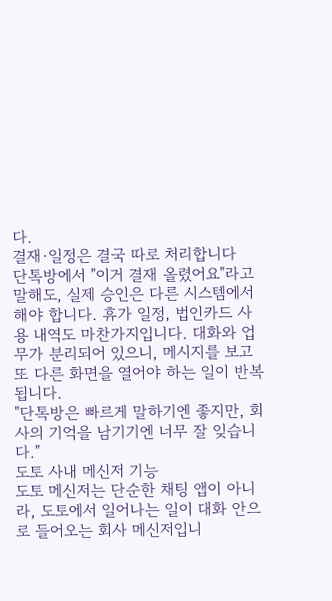다.
결재·일정은 결국 따로 처리합니다
단톡방에서 "이거 결재 올렸어요"라고 말해도, 실제 승인은 다른 시스템에서 해야 합니다. 휴가 일정, 법인카드 사용 내역도 마찬가지입니다. 대화와 업무가 분리되어 있으니, 메시지를 보고 또 다른 화면을 열어야 하는 일이 반복됩니다.
"단톡방은 빠르게 말하기엔 좋지만, 회사의 기억을 남기기엔 너무 잘 잊습니다."
도토 사내 메신저 기능
도토 메신저는 단순한 채팅 앱이 아니라, 도토에서 일어나는 일이 대화 안으로 들어오는 회사 메신저입니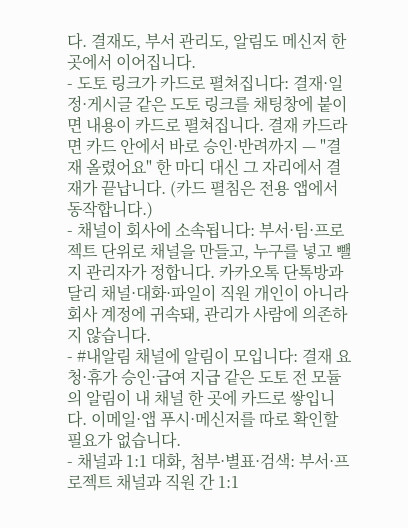다. 결재도, 부서 관리도, 알림도 메신저 한 곳에서 이어집니다.
- 도토 링크가 카드로 펼쳐집니다: 결재·일정·게시글 같은 도토 링크를 채팅창에 붙이면 내용이 카드로 펼쳐집니다. 결재 카드라면 카드 안에서 바로 승인·반려까지 — "결재 올렸어요" 한 마디 대신 그 자리에서 결재가 끝납니다. (카드 펼침은 전용 앱에서 동작합니다.)
- 채널이 회사에 소속됩니다: 부서·팀·프로젝트 단위로 채널을 만들고, 누구를 넣고 뺄지 관리자가 정합니다. 카카오톡 단톡방과 달리 채널·대화·파일이 직원 개인이 아니라 회사 계정에 귀속돼, 관리가 사람에 의존하지 않습니다.
- #내알림 채널에 알림이 모입니다: 결재 요청·휴가 승인·급여 지급 같은 도토 전 모듈의 알림이 내 채널 한 곳에 카드로 쌓입니다. 이메일·앱 푸시·메신저를 따로 확인할 필요가 없습니다.
- 채널과 1:1 대화, 첨부·별표·검색: 부서·프로젝트 채널과 직원 간 1:1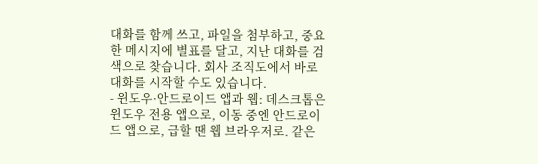대화를 함께 쓰고, 파일을 첨부하고, 중요한 메시지에 별표를 달고, 지난 대화를 검색으로 찾습니다. 회사 조직도에서 바로 대화를 시작할 수도 있습니다.
- 윈도우·안드로이드 앱과 웹: 데스크톱은 윈도우 전용 앱으로, 이동 중엔 안드로이드 앱으로, 급할 땐 웹 브라우저로. 같은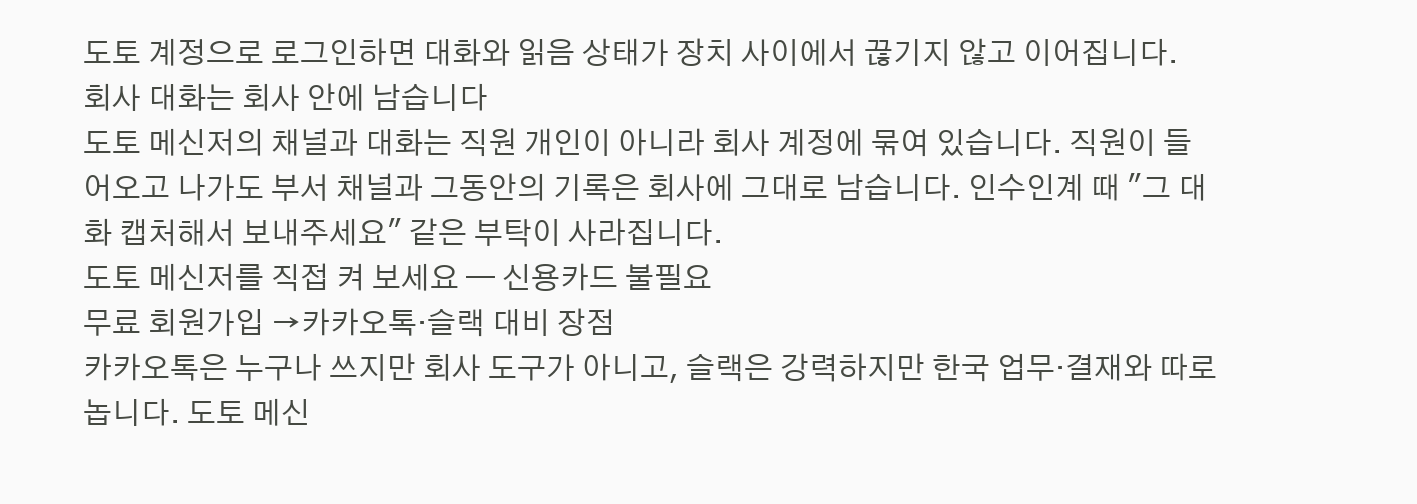도토 계정으로 로그인하면 대화와 읽음 상태가 장치 사이에서 끊기지 않고 이어집니다.
회사 대화는 회사 안에 남습니다
도토 메신저의 채널과 대화는 직원 개인이 아니라 회사 계정에 묶여 있습니다. 직원이 들어오고 나가도 부서 채널과 그동안의 기록은 회사에 그대로 남습니다. 인수인계 때 "그 대화 캡처해서 보내주세요" 같은 부탁이 사라집니다.
도토 메신저를 직접 켜 보세요 — 신용카드 불필요
무료 회원가입 →카카오톡·슬랙 대비 장점
카카오톡은 누구나 쓰지만 회사 도구가 아니고, 슬랙은 강력하지만 한국 업무·결재와 따로 놉니다. 도토 메신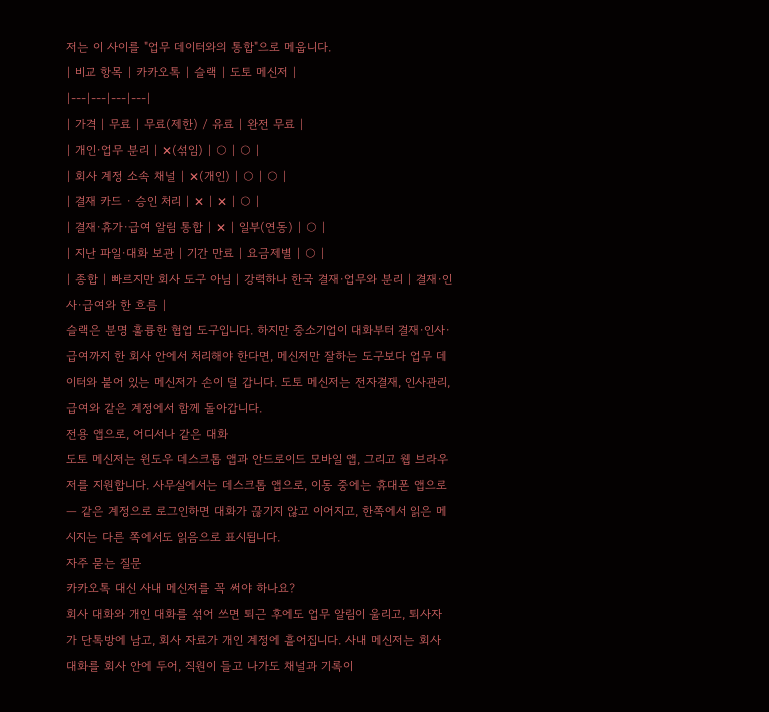저는 이 사이를 "업무 데이터와의 통합"으로 메웁니다.
| 비교 항목 | 카카오톡 | 슬랙 | 도토 메신저 |
|---|---|---|---|
| 가격 | 무료 | 무료(제한) / 유료 | 완전 무료 |
| 개인·업무 분리 | ✕(섞임) | ○ | ○ |
| 회사 계정 소속 채널 | ✕(개인) | ○ | ○ |
| 결재 카드 · 승인 처리 | ✕ | ✕ | ○ |
| 결재·휴가·급여 알림 통합 | ✕ | 일부(연동) | ○ |
| 지난 파일·대화 보관 | 기간 만료 | 요금제별 | ○ |
| 종합 | 빠르지만 회사 도구 아님 | 강력하나 한국 결재·업무와 분리 | 결재·인사·급여와 한 흐름 |
슬랙은 분명 훌륭한 협업 도구입니다. 하지만 중소기업이 대화부터 결재·인사·급여까지 한 회사 안에서 처리해야 한다면, 메신저만 잘하는 도구보다 업무 데이터와 붙어 있는 메신저가 손이 덜 갑니다. 도토 메신저는 전자결재, 인사관리, 급여와 같은 계정에서 함께 돌아갑니다.
전용 앱으로, 어디서나 같은 대화
도토 메신저는 윈도우 데스크톱 앱과 안드로이드 모바일 앱, 그리고 웹 브라우저를 지원합니다. 사무실에서는 데스크톱 앱으로, 이동 중에는 휴대폰 앱으로 — 같은 계정으로 로그인하면 대화가 끊기지 않고 이어지고, 한쪽에서 읽은 메시지는 다른 쪽에서도 읽음으로 표시됩니다.
자주 묻는 질문
카카오톡 대신 사내 메신저를 꼭 써야 하나요?
회사 대화와 개인 대화를 섞어 쓰면 퇴근 후에도 업무 알림이 울리고, 퇴사자가 단톡방에 남고, 회사 자료가 개인 계정에 흩어집니다. 사내 메신저는 회사 대화를 회사 안에 두어, 직원이 들고 나가도 채널과 기록이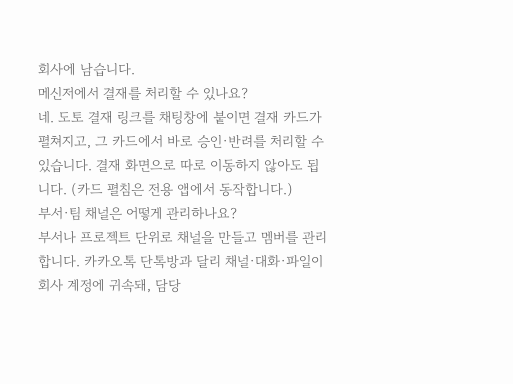회사에 남습니다.
메신저에서 결재를 처리할 수 있나요?
네. 도토 결재 링크를 채팅창에 붙이면 결재 카드가 펼쳐지고, 그 카드에서 바로 승인·반려를 처리할 수 있습니다. 결재 화면으로 따로 이동하지 않아도 됩니다. (카드 펼침은 전용 앱에서 동작합니다.)
부서·팀 채널은 어떻게 관리하나요?
부서나 프로젝트 단위로 채널을 만들고 멤버를 관리합니다. 카카오톡 단톡방과 달리 채널·대화·파일이 회사 계정에 귀속돼, 담당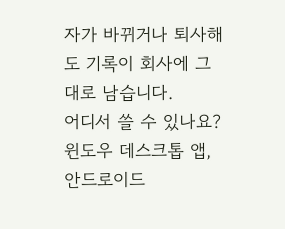자가 바뀌거나 퇴사해도 기록이 회사에 그대로 남습니다.
어디서 쓸 수 있나요?
윈도우 데스크톱 앱, 안드로이드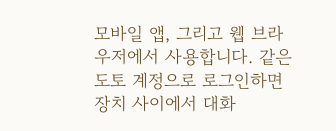모바일 앱, 그리고 웹 브라우저에서 사용합니다. 같은 도토 계정으로 로그인하면 장치 사이에서 대화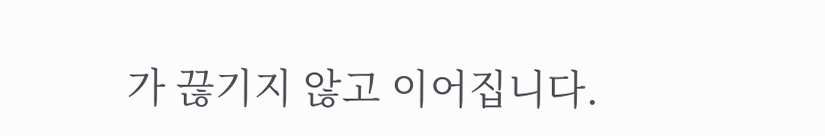가 끊기지 않고 이어집니다.